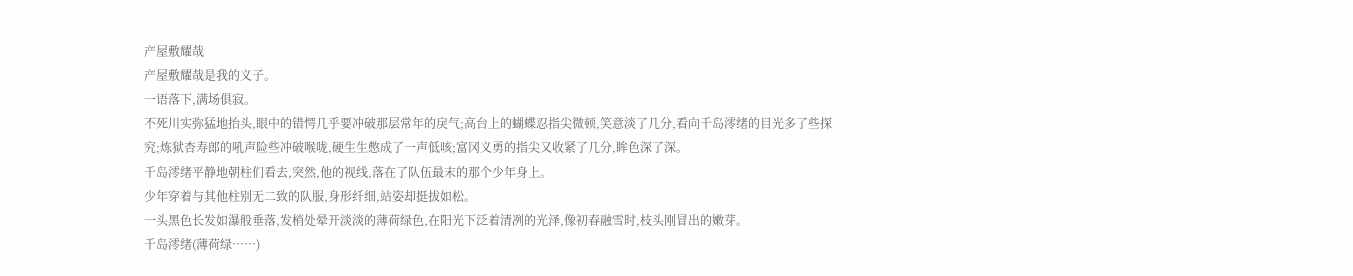产屋敷耀哉
产屋敷耀哉是我的义子。
一语落下,满场俱寂。
不死川实弥猛地抬头,眼中的错愕几乎要冲破那层常年的戾气;高台上的蝴蝶忍指尖微顿,笑意淡了几分,看向千岛澪绪的目光多了些探究;炼狱杏寿郎的吼声险些冲破喉咙,硬生生憋成了一声低咳;富冈义勇的指尖又收紧了几分,眸色深了深。
千岛澪绪平静地朝柱们看去,突然,他的视线,落在了队伍最末的那个少年身上。
少年穿着与其他柱别无二致的队服,身形纤细,站姿却挺拔如松。
一头黑色长发如瀑般垂落,发梢处晕开淡淡的薄荷绿色,在阳光下泛着清冽的光泽,像初春融雪时,枝头刚冒出的嫩芽。
千岛澪绪(薄荷绿……)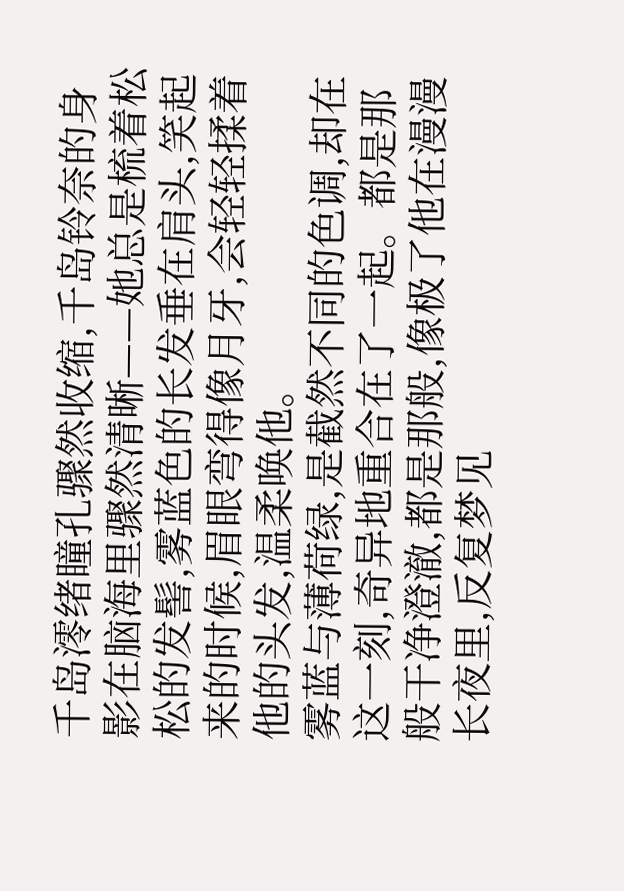千岛澪绪瞳孔骤然收缩,千岛铃奈的身影在脑海里骤然清晰——她总是梳着松松的发髻,雾蓝色的长发垂在肩头,笑起来的时候,眉眼弯得像月牙,会轻轻揉着他的头发,温柔唤他。
雾蓝与薄荷绿,是截然不同的色调,却在这一刻,奇异地重合在了一起。都是那般干净澄澈,都是那般,像极了他在漫漫长夜里,反复梦见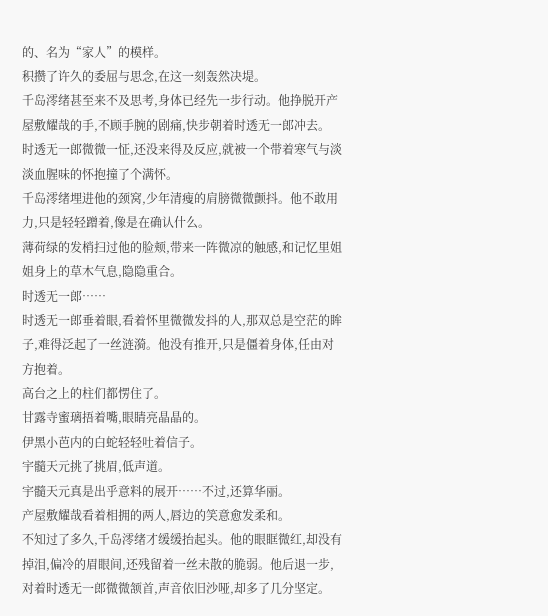的、名为“家人”的模样。
积攒了许久的委屈与思念,在这一刻轰然决堤。
千岛澪绪甚至来不及思考,身体已经先一步行动。他挣脱开产屋敷耀哉的手,不顾手腕的剧痛,快步朝着时透无一郎冲去。
时透无一郎微微一怔,还没来得及反应,就被一个带着寒气与淡淡血腥味的怀抱撞了个满怀。
千岛澪绪埋进他的颈窝,少年清瘦的肩膀微微颤抖。他不敢用力,只是轻轻蹭着,像是在确认什么。
薄荷绿的发梢扫过他的脸颊,带来一阵微凉的触感,和记忆里姐姐身上的草木气息,隐隐重合。
时透无一郎……
时透无一郎垂着眼,看着怀里微微发抖的人,那双总是空茫的眸子,难得泛起了一丝涟漪。他没有推开,只是僵着身体,任由对方抱着。
高台之上的柱们都愣住了。
甘露寺蜜璃捂着嘴,眼睛亮晶晶的。
伊黑小芭内的白蛇轻轻吐着信子。
宇髓天元挑了挑眉,低声道。
宇髓天元真是出乎意料的展开……不过,还算华丽。
产屋敷耀哉看着相拥的两人,唇边的笑意愈发柔和。
不知过了多久,千岛澪绪才缓缓抬起头。他的眼眶微红,却没有掉泪,偏冷的眉眼间,还残留着一丝未散的脆弱。他后退一步,对着时透无一郎微微颔首,声音依旧沙哑,却多了几分坚定。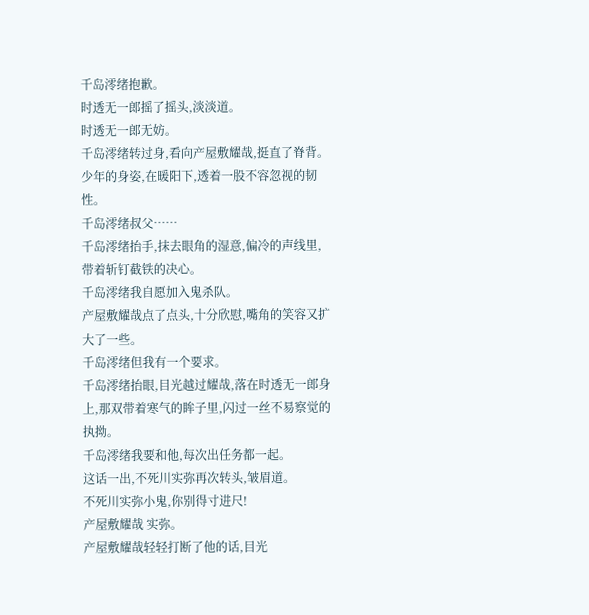千岛澪绪抱歉。
时透无一郎摇了摇头,淡淡道。
时透无一郎无妨。
千岛澪绪转过身,看向产屋敷耀哉,挺直了脊背。少年的身姿,在暖阳下,透着一股不容忽视的韧性。
千岛澪绪叔父……
千岛澪绪抬手,抹去眼角的湿意,偏冷的声线里,带着斩钉截铁的决心。
千岛澪绪我自愿加入鬼杀队。
产屋敷耀哉点了点头,十分欣慰,嘴角的笑容又扩大了一些。
千岛澪绪但我有一个要求。
千岛澪绪抬眼,目光越过耀哉,落在时透无一郎身上,那双带着寒气的眸子里,闪过一丝不易察觉的执拗。
千岛澪绪我要和他,每次出任务都一起。
这话一出,不死川实弥再次转头,皱眉道。
不死川实弥小鬼,你别得寸进尺!
产屋敷耀哉 实弥。
产屋敷耀哉轻轻打断了他的话,目光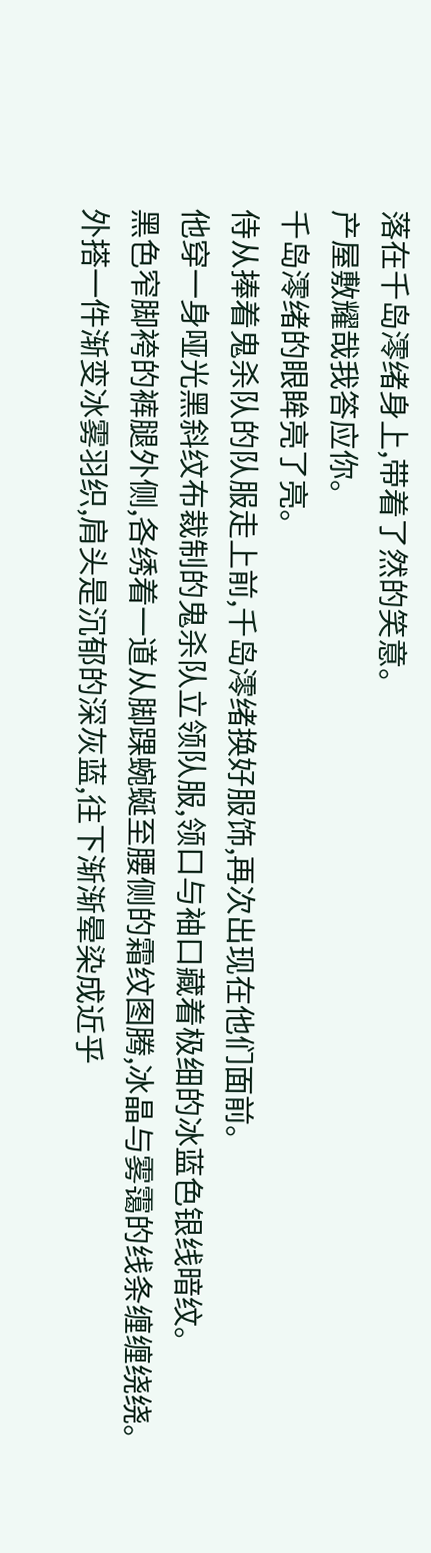落在千岛澪绪身上,带着了然的笑意。
产屋敷耀哉我答应你。
千岛澪绪的眼眸亮了亮。
侍从捧着鬼杀队的队服走上前,千岛澪绪换好服饰,再次出现在他们面前。
他穿一身哑光黑斜纹布裁制的鬼杀队立领队服,领口与袖口藏着极细的冰蓝色银线暗纹。
黑色窄脚袴的裤腿外侧,各绣着一道从脚踝蜿蜒至腰侧的霜纹图腾,冰晶与雾霭的线条缠缠绕绕。
外搭一件渐变冰雾羽织,肩头是沉郁的深灰蓝,往下渐渐晕染成近乎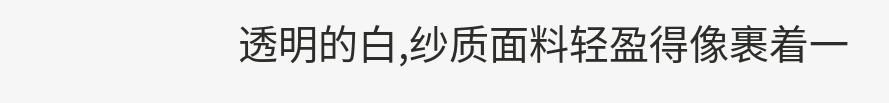透明的白,纱质面料轻盈得像裹着一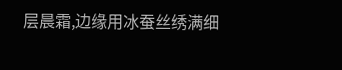层晨霜,边缘用冰蚕丝绣满细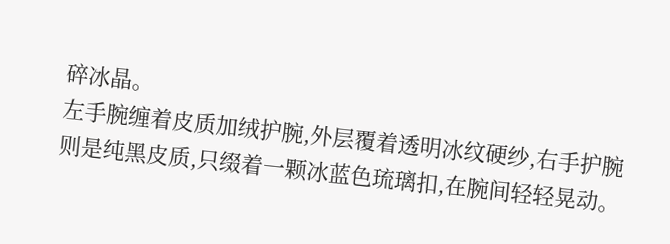碎冰晶。
左手腕缠着皮质加绒护腕,外层覆着透明冰纹硬纱,右手护腕则是纯黑皮质,只缀着一颗冰蓝色琉璃扣,在腕间轻轻晃动。